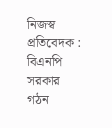নিজস্ব প্রতিবেদক : বিএনপি সরকার গঠন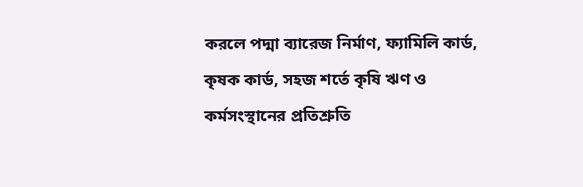করলে পদ্মা ব্যারেজ নির্মাণ, ফ্যামিলি কার্ড, কৃষক কার্ড, সহজ শর্তে কৃষি ঋণ ও কর্মসংস্থানের প্রতিশ্রুতি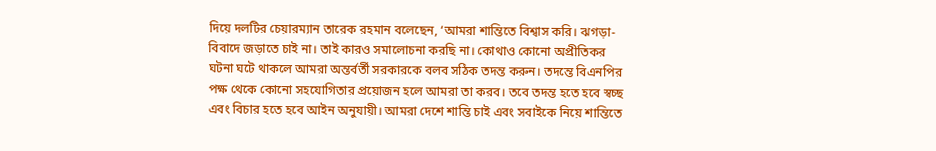দিয়ে দলটির চেয়ারম্যান তারেক রহমান বলেছেন, ‘আমরা শান্তিতে বিশ্বাস করি। ঝগড়া-বিবাদে জড়াতে চাই না। তাই কারও সমালোচনা করছি না। কোথাও কোনো অপ্রীতিকর ঘটনা ঘটে থাকলে আমরা অন্তর্বর্তী সরকারকে বলব সঠিক তদন্ত করুন। তদন্তে বিএনপির পক্ষ থেকে কোনো সহযোগিতার প্রয়োজন হলে আমরা তা করব। তবে তদন্ত হতে হবে স্বচ্ছ এবং বিচার হতে হবে আইন অনুযায়ী। আমরা দেশে শান্তি চাই এবং সবাইকে নিয়ে শান্তিতে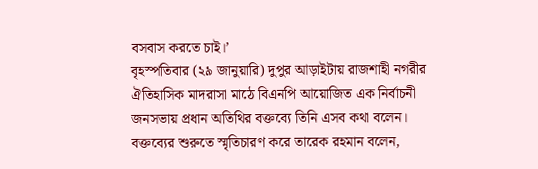বসবাস করতে চাই।’
বৃহস্পতিবার (২৯ জানুয়ারি) দুপুর আড়াইটায় রাজশাহী নগরীর ঐতিহাসিক মাদরাসা মাঠে বিএনপি আয়োজিত এক নির্বাচনী জনসভায় প্রধান অতিথির বক্তব্যে তিনি এসব কথা বলেন।
বক্তব্যের শুরুতে স্মৃতিচারণ করে তারেক রহমান বলেন,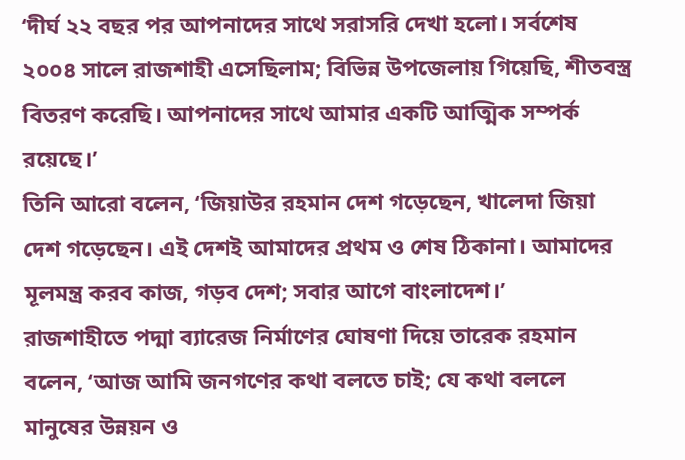‘দীর্ঘ ২২ বছর পর আপনাদের সাথে সরাসরি দেখা হলো। সর্বশেষ ২০০৪ সালে রাজশাহী এসেছিলাম; বিভিন্ন উপজেলায় গিয়েছি, শীতবস্ত্র বিতরণ করেছি। আপনাদের সাথে আমার একটি আত্মিক সম্পর্ক রয়েছে।’
তিনি আরো বলেন, ‘জিয়াউর রহমান দেশ গড়েছেন, খালেদা জিয়া দেশ গড়েছেন। এই দেশই আমাদের প্রথম ও শেষ ঠিকানা। আমাদের মূলমন্ত্র করব কাজ, গড়ব দেশ; সবার আগে বাংলাদেশ।’
রাজশাহীতে পদ্মা ব্যারেজ নির্মাণের ঘোষণা দিয়ে তারেক রহমান বলেন, ‘আজ আমি জনগণের কথা বলতে চাই; যে কথা বললে মানুষের উন্নয়ন ও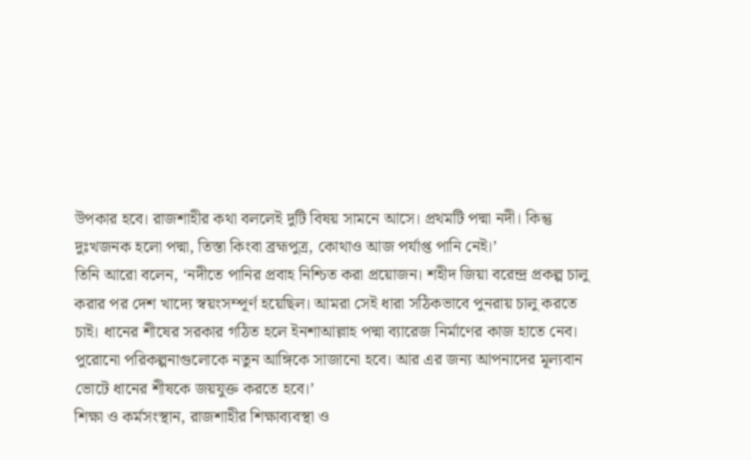উপকার হবে। রাজশাহীর কথা বললেই দুটি বিষয় সামনে আসে। প্রথমটি পদ্মা নদী। কিন্তু দুঃখজনক হলো পদ্মা, তিস্তা কিংবা ব্রহ্মপুত্র, কোথাও আজ পর্যাপ্ত পানি নেই।’
তিনি আরো বলেন, ‘নদীতে পানির প্রবাহ নিশ্চিত করা প্রয়োজন। শহীদ জিয়া বরেন্দ্র প্রকল্প চালু করার পর দেশ খাদ্যে স্বয়ংসম্পূর্ণ হয়েছিল। আমরা সেই ধারা সঠিকভাবে পুনরায় চালু করতে চাই। ধানের শীষের সরকার গঠিত হলে ইনশাআল্লাহ পদ্মা ব্যারেজ নির্মাণের কাজ হাতে নেব। পুরোনো পরিকল্পনাগুলোকে নতুন আঙ্গিকে সাজানো হবে। আর এর জন্য আপনাদের মূল্যবান ভোটে ধানের শীষকে জয়যুক্ত করতে হবে।’
শিক্ষা ও কর্মসংস্থান, রাজশাহীর শিক্ষাব্যবস্থা ও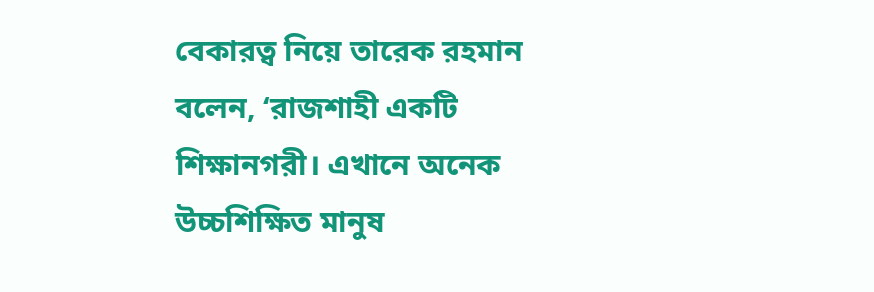বেকারত্ব নিয়ে তারেক রহমান বলেন, ‘রাজশাহী একটি শিক্ষানগরী। এখানে অনেক উচ্চশিক্ষিত মানুষ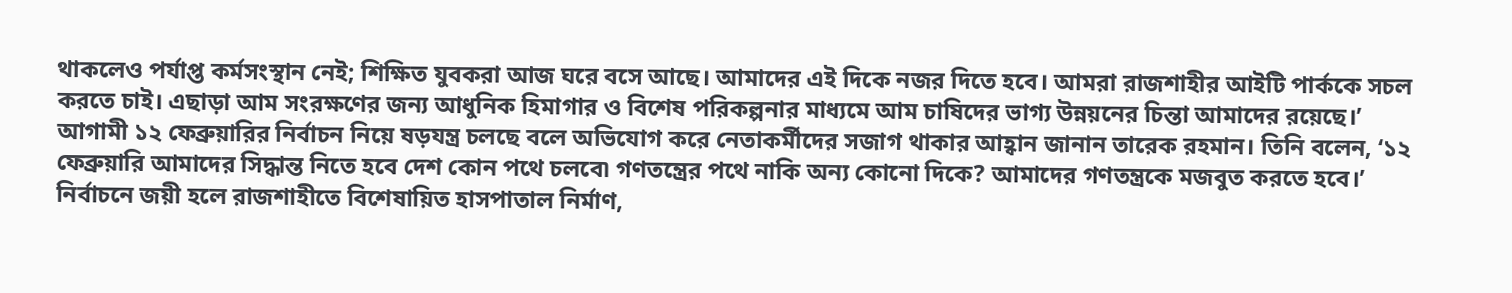থাকলেও পর্যাপ্ত কর্মসংস্থান নেই; শিক্ষিত যুবকরা আজ ঘরে বসে আছে। আমাদের এই দিকে নজর দিতে হবে। আমরা রাজশাহীর আইটি পার্ককে সচল করতে চাই। এছাড়া আম সংরক্ষণের জন্য আধুনিক হিমাগার ও বিশেষ পরিকল্পনার মাধ্যমে আম চাষিদের ভাগ্য উন্নয়নের চিন্তা আমাদের রয়েছে।’
আগামী ১২ ফেব্রুয়ারির নির্বাচন নিয়ে ষড়যন্ত্র চলছে বলে অভিযোগ করে নেতাকর্মীদের সজাগ থাকার আহ্বান জানান তারেক রহমান। তিনি বলেন, ‘১২ ফেব্রুয়ারি আমাদের সিদ্ধান্ত নিতে হবে দেশ কোন পথে চলবে৷ গণতন্ত্রের পথে নাকি অন্য কোনো দিকে? আমাদের গণতন্ত্রকে মজবুত করতে হবে।’
নির্বাচনে জয়ী হলে রাজশাহীতে বিশেষায়িত হাসপাতাল নির্মাণ,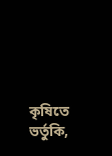কৃষিতে ভর্তুকি,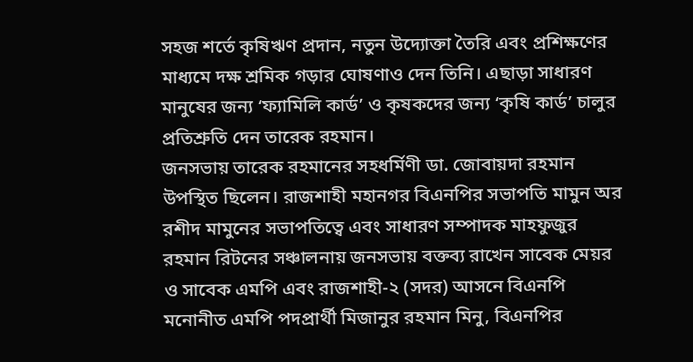সহজ শর্তে কৃষিঋণ প্রদান, নতুন উদ্যোক্তা তৈরি এবং প্রশিক্ষণের মাধ্যমে দক্ষ শ্রমিক গড়ার ঘোষণাও দেন তিনি। এছাড়া সাধারণ মানুষের জন্য ‘ফ্যামিলি কার্ড’ ও কৃষকদের জন্য ‘কৃষি কার্ড’ চালুর প্রতিশ্রুতি দেন তারেক রহমান।
জনসভায় তারেক রহমানের সহধর্মিণী ডা. জোবায়দা রহমান উপস্থিত ছিলেন। রাজশাহী মহানগর বিএনপির সভাপতি মামুন অর রশীদ মামুনের সভাপতিত্বে এবং সাধারণ সম্পাদক মাহফুজুর রহমান রিটনের সঞ্চালনায় জনসভায় বক্তব্য রাখেন সাবেক মেয়র ও সাবেক এমপি এবং রাজশাহী-২ (সদর) আসনে বিএনপি মনোনীত এমপি পদপ্রার্থী মিজানুর রহমান মিনু, বিএনপির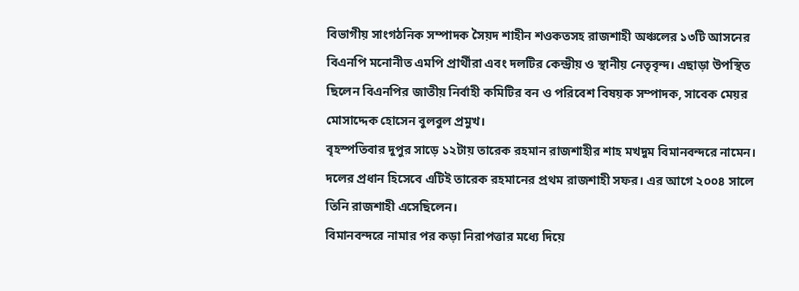বিভাগীয় সাংগঠনিক সম্পাদক সৈয়দ শাহীন শওকতসহ রাজশাহী অঞ্চলের ১৩টি আসনের বিএনপি মনোনীত এমপি প্রার্থীরা এবং দলটির কেন্দ্রীয় ও স্থানীয় নেতৃবৃন্দ। এছাড়া উপস্থিত ছিলেন বিএনপির জাতীয় নির্বাহী কমিটির বন ও পরিবেশ বিষয়ক সম্পাদক, সাবেক মেয়র মোসাদ্দেক হোসেন বুলবুল প্রমুখ।
বৃহস্পতিবার দুপুর সাড়ে ১২টায় তারেক রহমান রাজশাহীর শাহ মখদুম বিমানবন্দরে নামেন। দলের প্রধান হিসেবে এটিই তারেক রহমানের প্রথম রাজশাহী সফর। এর আগে ২০০৪ সালে তিনি রাজশাহী এসেছিলেন।
বিমানবন্দরে নামার পর কড়া নিরাপত্তার মধ্যে দিয়ে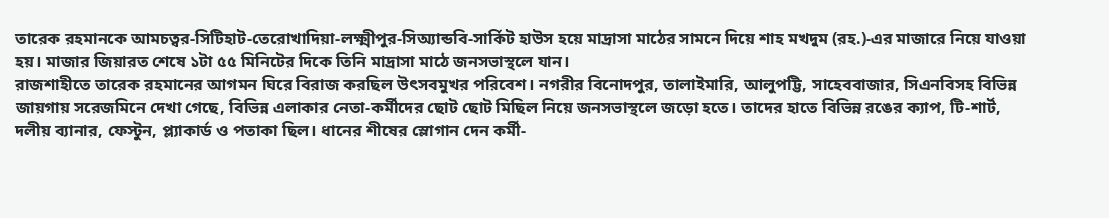তারেক রহমানকে আমচত্বর-সিটিহাট-তেরোখাদিয়া-লক্ষ্মীপুর-সিঅ্যান্ডবি-সার্কিট হাউস হয়ে মাদ্রাসা মাঠের সামনে দিয়ে শাহ মখদুম (রহ.)-এর মাজারে নিয়ে যাওয়া হয়। মাজার জিয়ারত শেষে ১টা ৫৫ মিনিটের দিকে তিনি মাদ্রাসা মাঠে জনসভাস্থলে যান।
রাজশাহীতে তারেক রহমানের আগমন ঘিরে বিরাজ করছিল উৎসবমুখর পরিবেশ। নগরীর বিনোদপুর, তালাইমারি, আলুপট্টি, সাহেববাজার, সিএনবিসহ বিভিন্ন জায়গায় সরেজমিনে দেখা গেছে, বিভিন্ন এলাকার নেতা-কর্মীদের ছোট ছোট মিছিল নিয়ে জনসভাস্থলে জড়ো হতে। তাদের হাতে বিভিন্ন রঙের ক্যাপ, টি-শার্ট, দলীয় ব্যানার, ফেস্টুন, প্ল্যাকার্ড ও পতাকা ছিল। ধানের শীষের স্লোগান দেন কর্মী-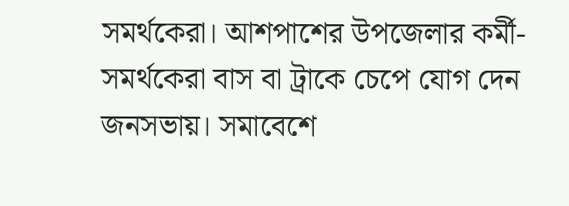সমর্থকেরা। আশপাশের উপজেলার কর্মী-সমর্থকেরা বাস বা ট্রাকে চেপে যোগ দেন জনসভায়। সমাবেশে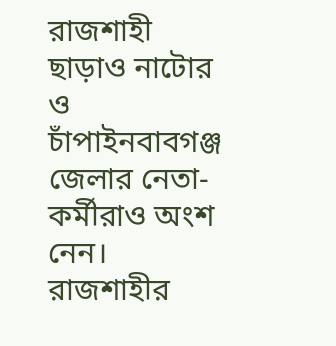রাজশাহী ছাড়াও নাটোর ও চাঁপাইনবাবগঞ্জ জেলার নেতা-কর্মীরাও অংশ নেন।
রাজশাহীর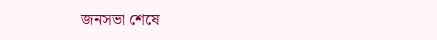জনসভা শেষে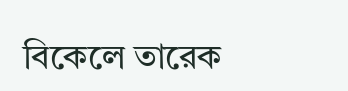বিকেলে তারেক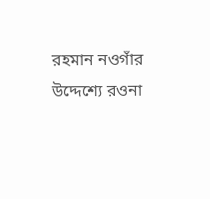রহমান নওগাঁর উদ্দেশ্যে রওনা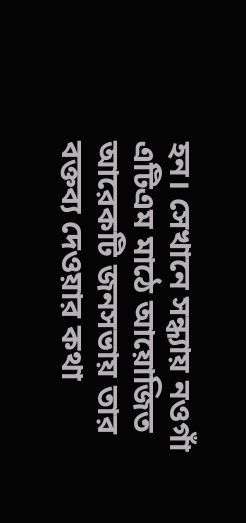হন। সেখানে সন্ধ্যায় নওগাঁ এটিএম মাঠে আয়োজিত আরেকটি জনসভায় তার বক্তব্য দেওয়ার কথা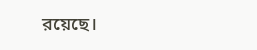রয়েছে।